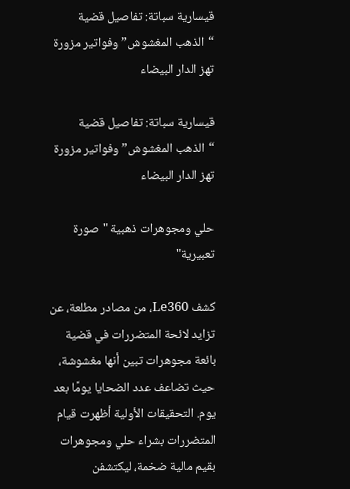قيسارية سباتة: تفاصيل قضية “الذهب المغشوش” وفواتير مزورة تهز الدار البيضاء

قيسارية سباتة: تفاصيل قضية “الذهب المغشوش” وفواتير مزورة تهز الدار البيضاء

حلي ومجوهرات ذهبية "صورة تعبيرية"

كشف Le360، من مصادر مطلعة، عن تزايد لائحة المتضررات في قضية بائعة مجوهرات تبين أنها مغشوشة، حيث تضاعف عدد الضحايا يومًا بعد يوم. التحقيقات الأولية أظهرت قيام المتضررات بشراء حلي ومجوهرات بقيم مالية ضخمة، ليكتشفن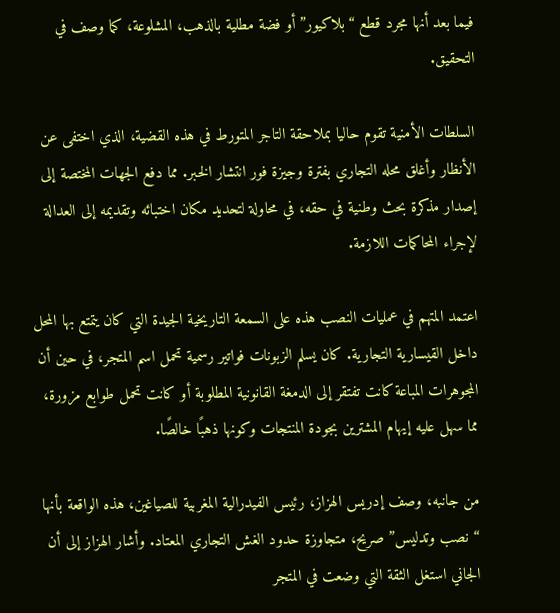فيما بعد أنها مجرد قطع “بلاكيور” أو فضة مطلية بالذهب، المشلوعة، كما وصف في التحقيق.

السلطات الأمنية تقوم حاليا بملاحقة التاجر المتورط في هذه القضية، الذي اختفى عن الأنظار وأغلق محله التجاري بفترة وجيزة فور انتشار الخبر. مما دفع الجهات المختصة إلى إصدار مذكرة بحث وطنية في حقه، في محاولة لتحديد مكان اختبائه وتقديمه إلى العدالة لإجراء المحاكمات اللازمة.

اعتمد المتهم في عمليات النصب هذه على السمعة التاريخية الجيدة التي كان يتمتع بها المحل داخل القيسارية التجارية. كان يسلم الزبونات فواتير رسمية تحمل اسم المتجر، في حين أن المجوهرات المباعة كانت تفتقر إلى الدمغة القانونية المطلوبة أو كانت تحمل طوابع مزورة، مما سهل عليه إيهام المشترين بجودة المنتجات وكونها ذهبًا خالصًا.

من جانبه، وصف إدريس الهزاز، رئيس الفيدرالية المغربية للصياغين، هذه الواقعة بأنها “نصب وتدليس” صريح، متجاوزة حدود الغش التجاري المعتاد. وأشار الهزاز إلى أن الجاني استغل الثقة التي وضعت في المتجر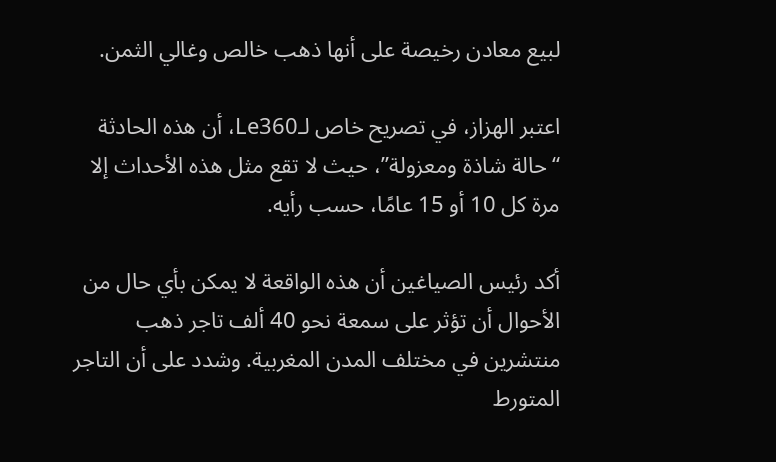لبيع معادن رخيصة على أنها ذهب خالص وغالي الثمن.

اعتبر الهزاز، في تصريح خاص لـLe360، أن هذه الحادثة “حالة شاذة ومعزولة”، حيث لا تقع مثل هذه الأحداث إلا مرة كل 10 أو 15 عامًا، حسب رأيه.

أكد رئيس الصياغين أن هذه الواقعة لا يمكن بأي حال من الأحوال أن تؤثر على سمعة نحو 40 ألف تاجر ذهب منتشرين في مختلف المدن المغربية. وشدد على أن التاجر المتورط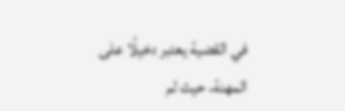في القضية يعتبر دخيلًا على المهنة، حيث لم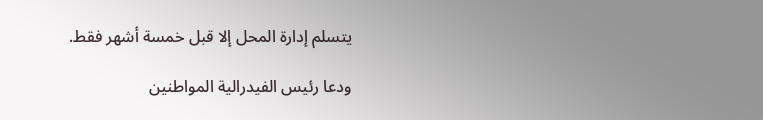يتسلم إدارة المحل إلا قبل خمسة أشهر فقط.

ودعا رئيس الفيدرالية المواطنين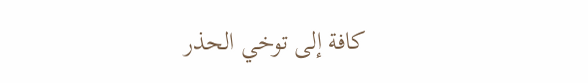كافة إلى توخي الحذر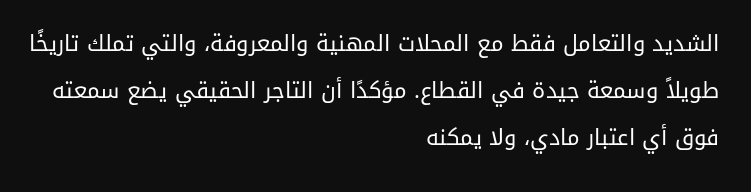الشديد والتعامل فقط مع المحلات المهنية والمعروفة، والتي تملك تاريخًا طويلاً وسمعة جيدة في القطاع. مؤكدًا أن التاجر الحقيقي يضع سمعته فوق أي اعتبار مادي، ولا يمكنه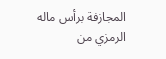المجازفة برأس ماله الرمزي من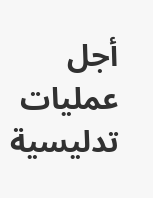أجل عمليات تدليسية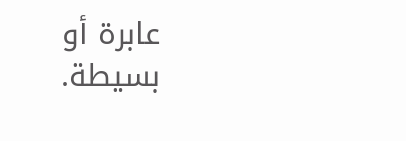عابرة أو بسيطة.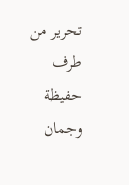تحرير من طرف حفيظة وجمان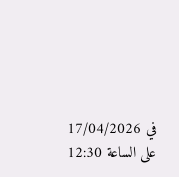في 17/04/2026 على الساعة 12:30